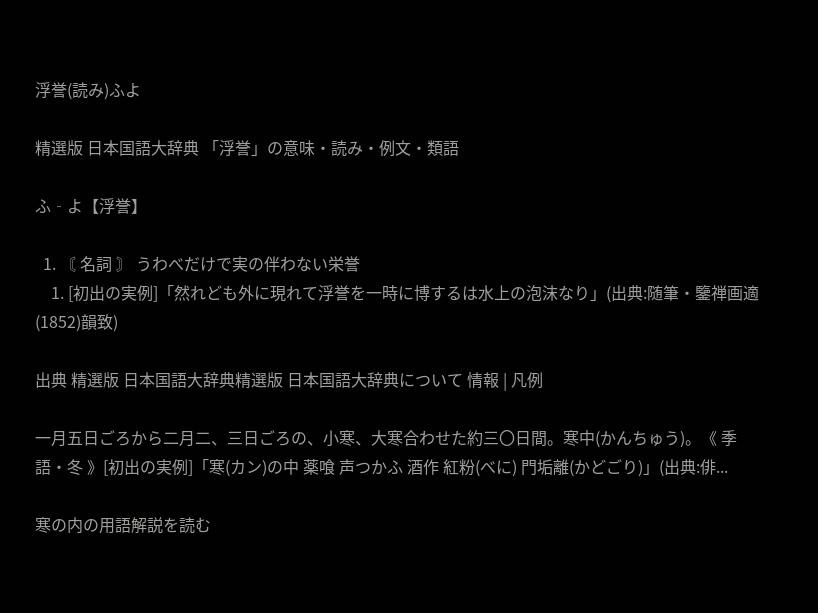浮誉(読み)ふよ

精選版 日本国語大辞典 「浮誉」の意味・読み・例文・類語

ふ‐よ【浮誉】

  1. 〘 名詞 〙 うわべだけで実の伴わない栄誉
    1. [初出の実例]「然れども外に現れて浮誉を一時に博するは水上の泡沫なり」(出典:随筆・鑒禅画適(1852)韻致)

出典 精選版 日本国語大辞典精選版 日本国語大辞典について 情報 | 凡例

一月五日ごろから二月二、三日ごろの、小寒、大寒合わせた約三〇日間。寒中(かんちゅう)。《 季語・冬 》[初出の実例]「寒(カン)の中 薬喰 声つかふ 酒作 紅粉(べに) 門垢離(かどごり)」(出典:俳...

寒の内の用語解説を読む